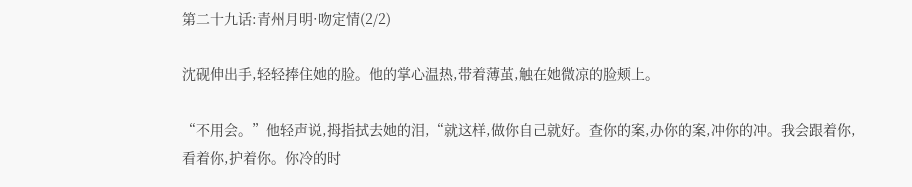第二十九话:青州月明·吻定情(2/2)

沈砚伸出手,轻轻捧住她的脸。他的掌心温热,带着薄茧,触在她微凉的脸颊上。

“不用会。”他轻声说,拇指拭去她的泪,“就这样,做你自己就好。查你的案,办你的案,冲你的冲。我会跟着你,看着你,护着你。你冷的时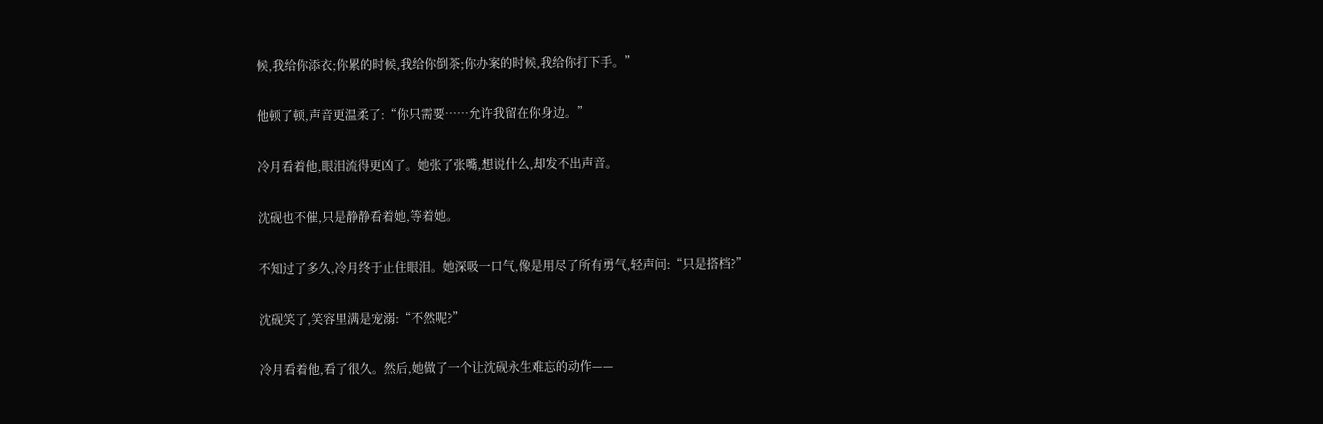候,我给你添衣;你累的时候,我给你倒茶;你办案的时候,我给你打下手。”

他顿了顿,声音更温柔了:“你只需要……允许我留在你身边。”

冷月看着他,眼泪流得更凶了。她张了张嘴,想说什么,却发不出声音。

沈砚也不催,只是静静看着她,等着她。

不知过了多久,冷月终于止住眼泪。她深吸一口气,像是用尽了所有勇气,轻声问:“只是搭档?”

沈砚笑了,笑容里满是宠溺:“不然呢?”

冷月看着他,看了很久。然后,她做了一个让沈砚永生难忘的动作——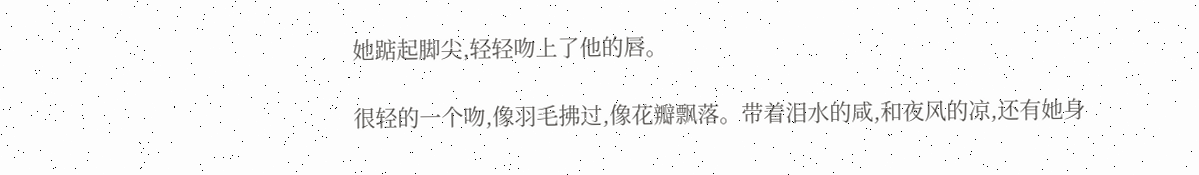她踮起脚尖,轻轻吻上了他的唇。

很轻的一个吻,像羽毛拂过,像花瓣飘落。带着泪水的咸,和夜风的凉,还有她身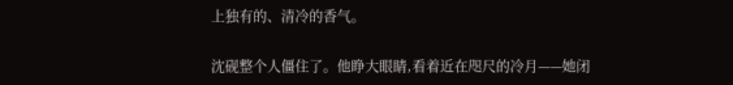上独有的、清冷的香气。

沈砚整个人僵住了。他睁大眼睛,看着近在咫尺的冷月——她闭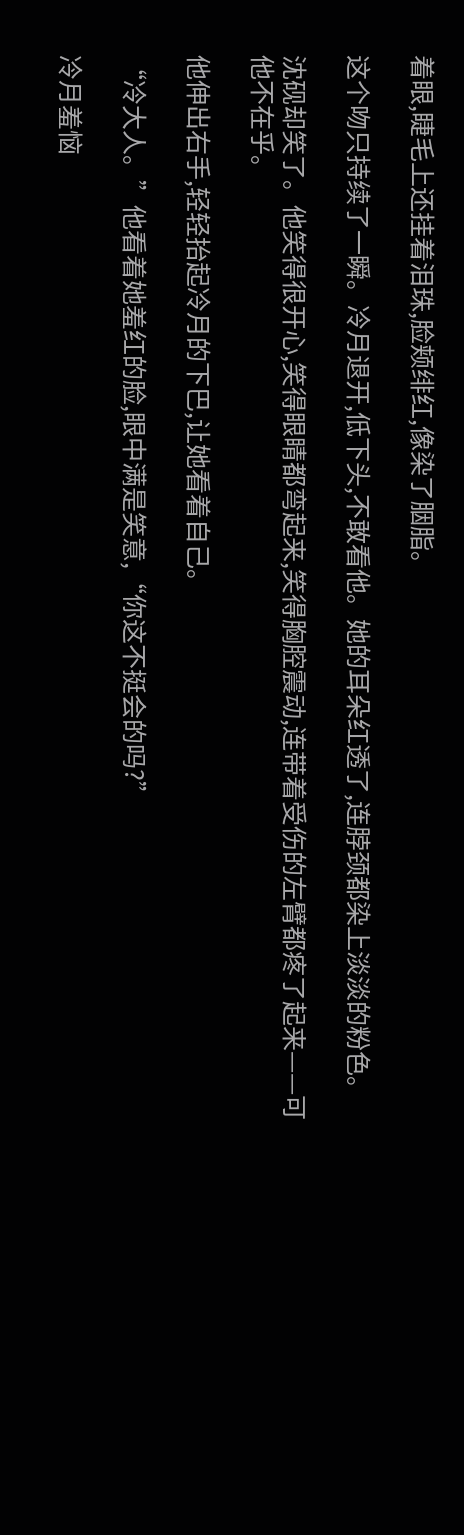着眼,睫毛上还挂着泪珠,脸颊绯红,像染了胭脂。

这个吻只持续了一瞬。冷月退开,低下头,不敢看他。她的耳朵红透了,连脖颈都染上淡淡的粉色。

沈砚却笑了。他笑得很开心,笑得眼睛都弯起来,笑得胸腔震动,连带着受伤的左臂都疼了起来——可他不在乎。

他伸出右手,轻轻抬起冷月的下巴,让她看着自己。

“冷大人。”他看着她羞红的脸,眼中满是笑意,“你这不挺会的吗?”

冷月羞恼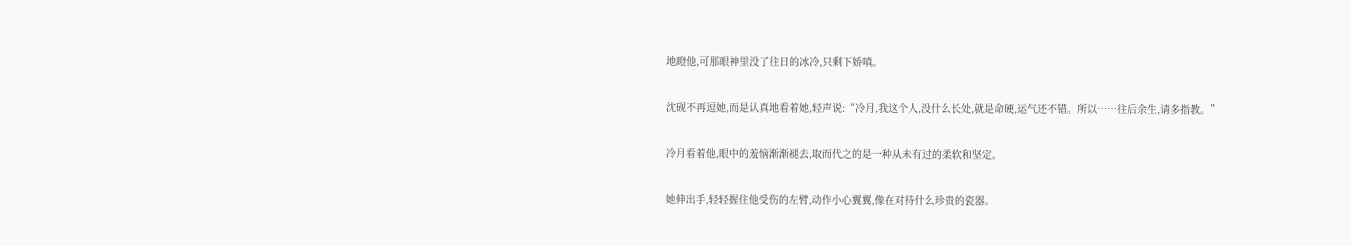地瞪他,可那眼神里没了往日的冰冷,只剩下娇嗔。

沈砚不再逗她,而是认真地看着她,轻声说:“冷月,我这个人,没什么长处,就是命硬,运气还不错。所以……往后余生,请多指教。”

冷月看着他,眼中的羞恼渐渐褪去,取而代之的是一种从未有过的柔软和坚定。

她伸出手,轻轻握住他受伤的左臂,动作小心翼翼,像在对待什么珍贵的瓷器。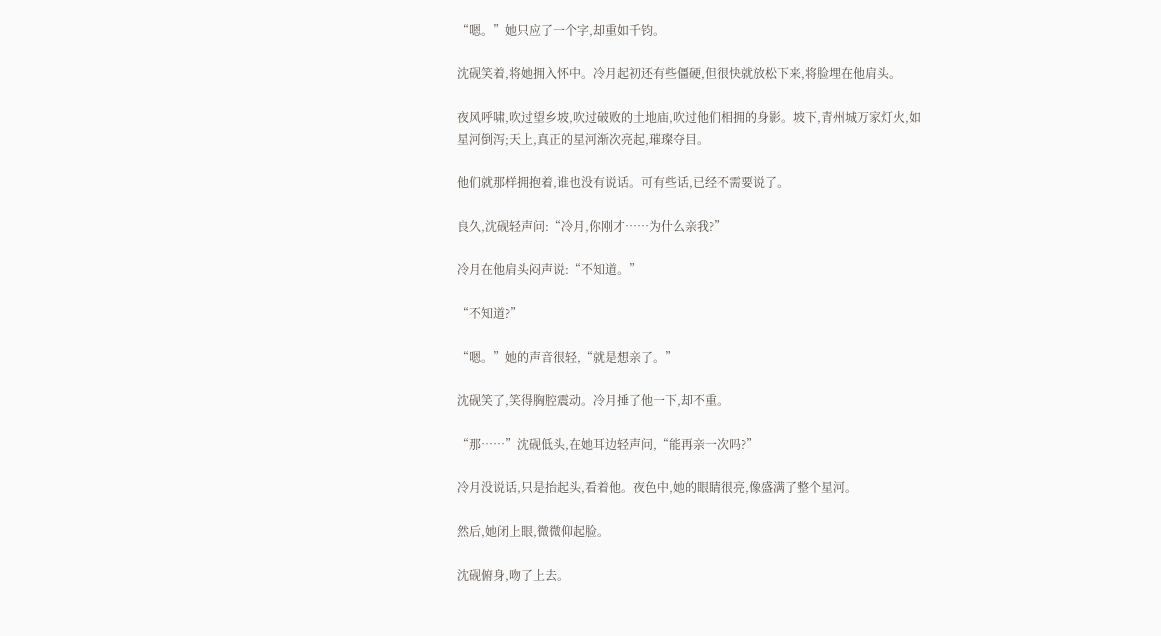“嗯。”她只应了一个字,却重如千钧。

沈砚笑着,将她拥入怀中。冷月起初还有些僵硬,但很快就放松下来,将脸埋在他肩头。

夜风呼啸,吹过望乡坡,吹过破败的土地庙,吹过他们相拥的身影。坡下,青州城万家灯火,如星河倒泻;天上,真正的星河渐次亮起,璀璨夺目。

他们就那样拥抱着,谁也没有说话。可有些话,已经不需要说了。

良久,沈砚轻声问:“冷月,你刚才……为什么亲我?”

冷月在他肩头闷声说:“不知道。”

“不知道?”

“嗯。”她的声音很轻,“就是想亲了。”

沈砚笑了,笑得胸腔震动。冷月捶了他一下,却不重。

“那……”沈砚低头,在她耳边轻声问,“能再亲一次吗?”

冷月没说话,只是抬起头,看着他。夜色中,她的眼睛很亮,像盛满了整个星河。

然后,她闭上眼,微微仰起脸。

沈砚俯身,吻了上去。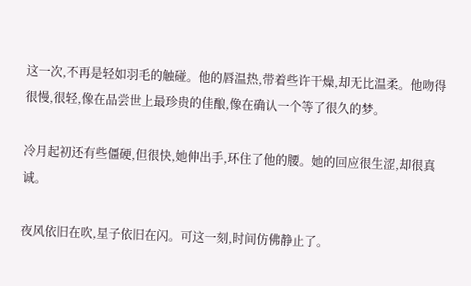这一次,不再是轻如羽毛的触碰。他的唇温热,带着些许干燥,却无比温柔。他吻得很慢,很轻,像在品尝世上最珍贵的佳酿,像在确认一个等了很久的梦。

冷月起初还有些僵硬,但很快,她伸出手,环住了他的腰。她的回应很生涩,却很真诚。

夜风依旧在吹,星子依旧在闪。可这一刻,时间仿佛静止了。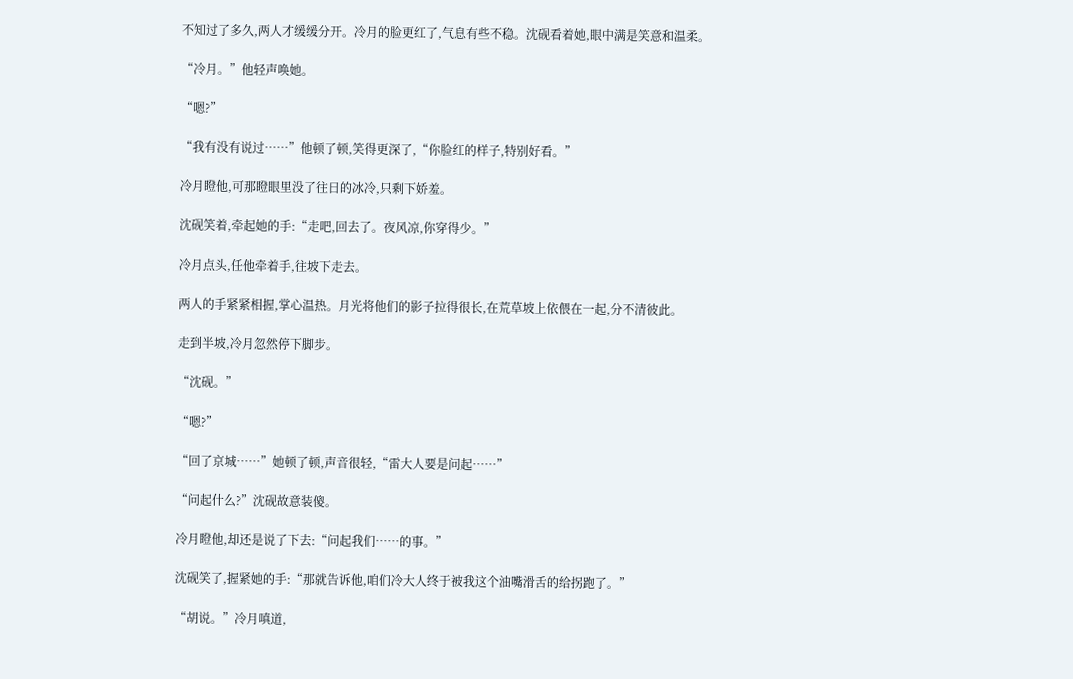不知过了多久,两人才缓缓分开。冷月的脸更红了,气息有些不稳。沈砚看着她,眼中满是笑意和温柔。

“冷月。”他轻声唤她。

“嗯?”

“我有没有说过……”他顿了顿,笑得更深了,“你脸红的样子,特别好看。”

冷月瞪他,可那瞪眼里没了往日的冰冷,只剩下娇羞。

沈砚笑着,牵起她的手:“走吧,回去了。夜风凉,你穿得少。”

冷月点头,任他牵着手,往坡下走去。

两人的手紧紧相握,掌心温热。月光将他们的影子拉得很长,在荒草坡上依偎在一起,分不清彼此。

走到半坡,冷月忽然停下脚步。

“沈砚。”

“嗯?”

“回了京城……”她顿了顿,声音很轻,“雷大人要是问起……”

“问起什么?”沈砚故意装傻。

冷月瞪他,却还是说了下去:“问起我们……的事。”

沈砚笑了,握紧她的手:“那就告诉他,咱们冷大人终于被我这个油嘴滑舌的给拐跑了。”

“胡说。”冷月嗔道,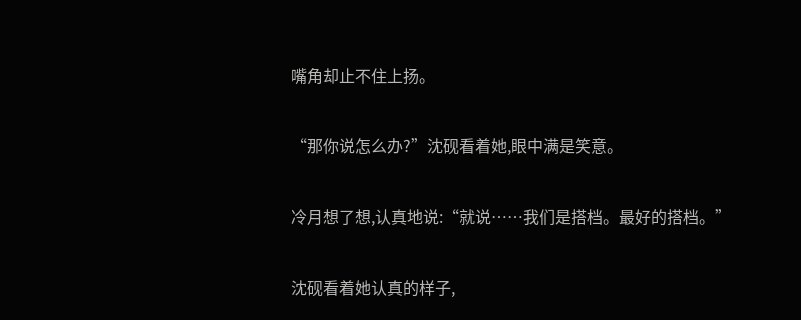嘴角却止不住上扬。

“那你说怎么办?”沈砚看着她,眼中满是笑意。

冷月想了想,认真地说:“就说……我们是搭档。最好的搭档。”

沈砚看着她认真的样子,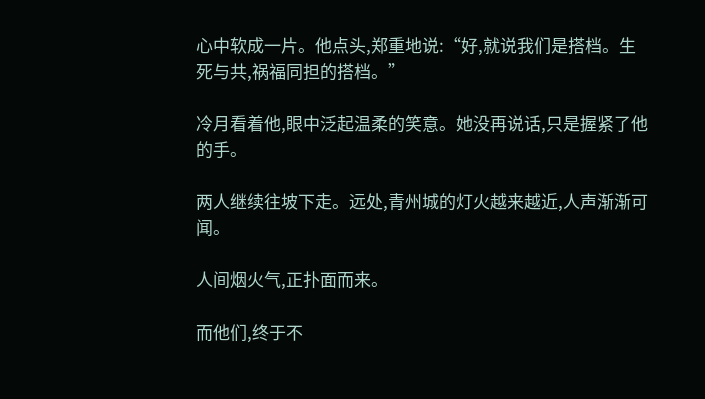心中软成一片。他点头,郑重地说:“好,就说我们是搭档。生死与共,祸福同担的搭档。”

冷月看着他,眼中泛起温柔的笑意。她没再说话,只是握紧了他的手。

两人继续往坡下走。远处,青州城的灯火越来越近,人声渐渐可闻。

人间烟火气,正扑面而来。

而他们,终于不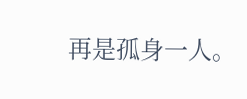再是孤身一人。